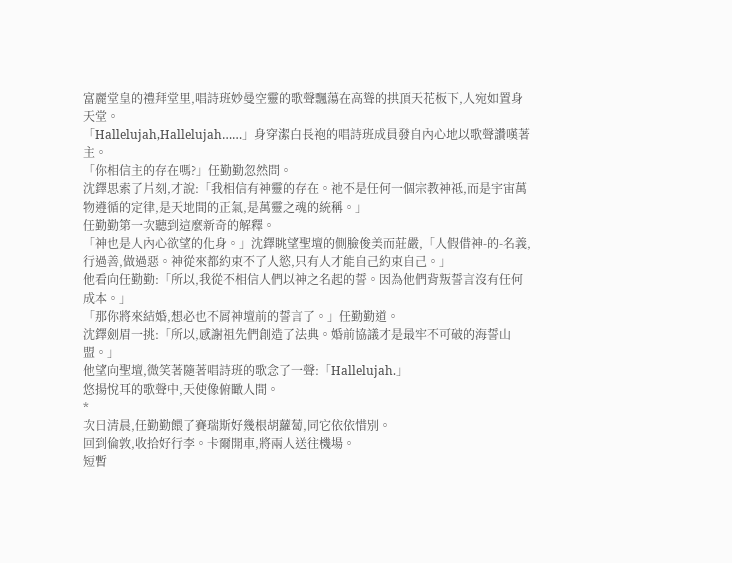富麗堂皇的禮拜堂里,唱詩班妙曼空靈的歌聲飄蕩在高聳的拱頂天花板下,人宛如置身天堂。
「Hallelujah,Hallelujah……」身穿潔白長袍的唱詩班成員發自內心地以歌聲讚嘆著主。
「你相信主的存在嗎?」任勤勤忽然問。
沈鐸思索了片刻,才說:「我相信有神靈的存在。祂不是任何一個宗教神祗,而是宇宙萬物遵循的定律,是天地間的正氣,是萬靈之魂的統稱。」
任勤勤第一次聽到這麼新奇的解釋。
「神也是人內心欲望的化身。」沈鐸眺望聖壇的側臉俊美而莊嚴,「人假借神-的-名義,行過善,做過惡。神從來都約束不了人慾,只有人才能自己約束自己。」
他看向任勤勤:「所以,我從不相信人們以神之名起的誓。因為他們背叛誓言沒有任何成本。」
「那你將來結婚,想必也不屑神壇前的誓言了。」任勤勤道。
沈鐸劍眉一挑:「所以,感謝祖先們創造了法典。婚前協議才是最牢不可破的海誓山盟。」
他望向聖壇,微笑著隨著唱詩班的歌念了一聲:「Hallelujah.」
悠揚悅耳的歌聲中,天使像俯瞰人間。
*
次日清晨,任勤勤餵了賽瑞斯好幾根胡蘿蔔,同它依依惜別。
回到倫敦,收拾好行李。卡爾開車,將兩人送往機場。
短暫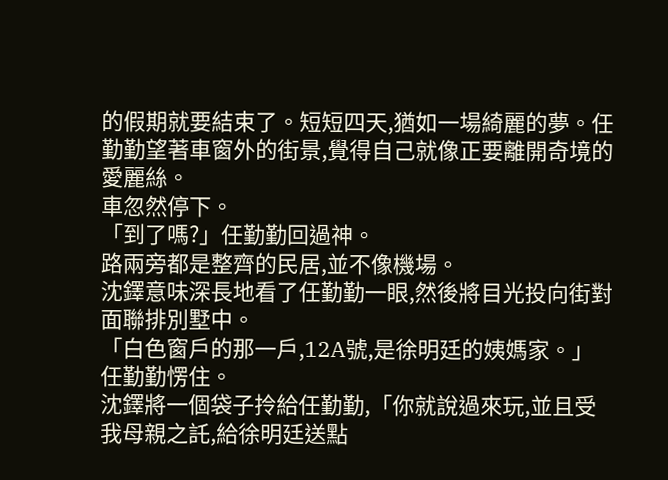的假期就要結束了。短短四天,猶如一場綺麗的夢。任勤勤望著車窗外的街景,覺得自己就像正要離開奇境的愛麗絲。
車忽然停下。
「到了嗎?」任勤勤回過神。
路兩旁都是整齊的民居,並不像機場。
沈鐸意味深長地看了任勤勤一眼,然後將目光投向街對面聯排別墅中。
「白色窗戶的那一戶,12A號,是徐明廷的姨媽家。」
任勤勤愣住。
沈鐸將一個袋子拎給任勤勤,「你就說過來玩,並且受我母親之託,給徐明廷送點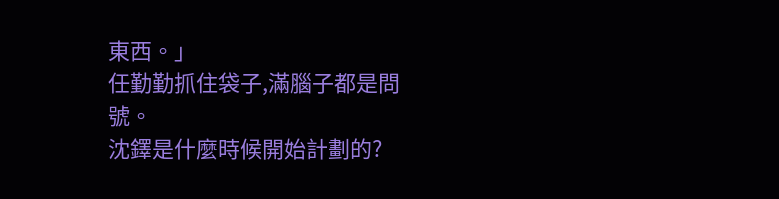東西。」
任勤勤抓住袋子,滿腦子都是問號。
沈鐸是什麼時候開始計劃的?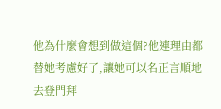他為什麼會想到做這個?他連理由都替她考慮好了,讓她可以名正言順地去登門拜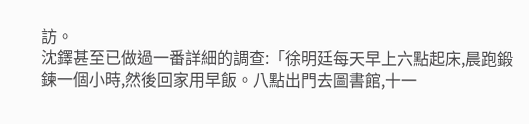訪。
沈鐸甚至已做過一番詳細的調查:「徐明廷每天早上六點起床,晨跑鍛鍊一個小時,然後回家用早飯。八點出門去圖書館,十一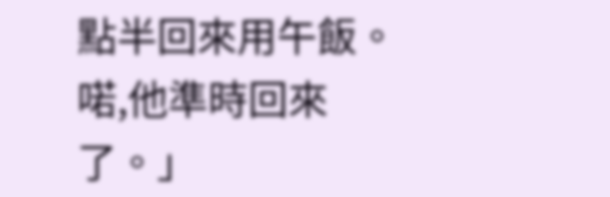點半回來用午飯。喏,他準時回來了。」